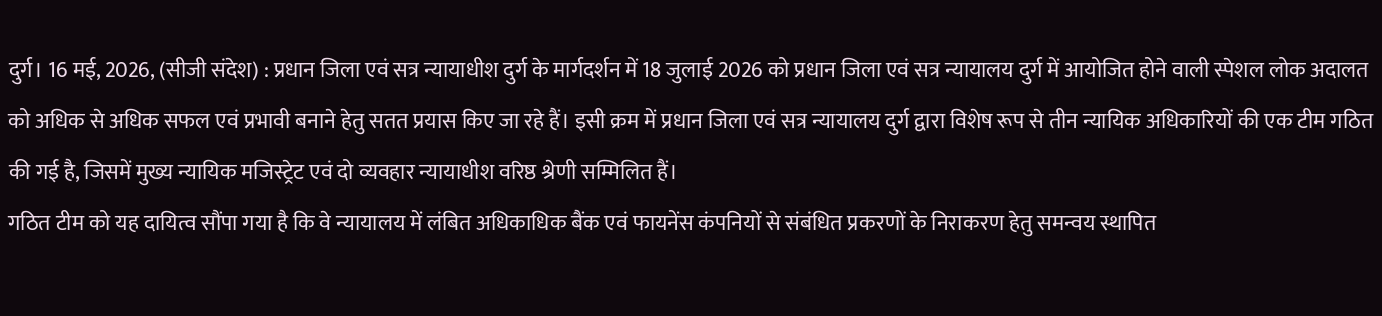दुर्ग। 16 मई, 2026, (सीजी संदेश) : प्रधान जिला एवं सत्र न्यायाधीश दुर्ग के मार्गदर्शन में 18 जुलाई 2026 को प्रधान जिला एवं सत्र न्यायालय दुर्ग में आयोजित होने वाली स्पेशल लोक अदालत को अधिक से अधिक सफल एवं प्रभावी बनाने हेतु सतत प्रयास किए जा रहे हैं। इसी क्रम में प्रधान जिला एवं सत्र न्यायालय दुर्ग द्वारा विशेष रूप से तीन न्यायिक अधिकारियों की एक टीम गठित की गई है, जिसमें मुख्य न्यायिक मजिस्ट्रेट एवं दो व्यवहार न्यायाधीश वरिष्ठ श्रेणी सम्मिलित हैं।
गठित टीम को यह दायित्व सौंपा गया है कि वे न्यायालय में लंबित अधिकाधिक बैंक एवं फायनेंस कंपनियों से संबंधित प्रकरणों के निराकरण हेतु समन्वय स्थापित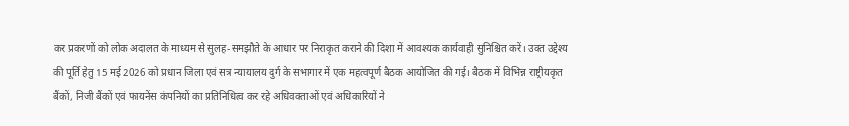कर प्रकरणों को लोक अदालत के माध्यम से सुलह-समझौते के आधार पर निराकृत कराने की दिशा में आवश्यक कार्यवाही सुनिश्चित करें। उक्त उद्देश्य की पूर्ति हेतु 15 मई 2026 को प्रधान जिला एवं सत्र न्यायालय दुर्ग के सभागार में एक महत्वपूर्ण बैठक आयोजित की गई। बैठक में विभिन्न राष्ट्रीयकृत बैंकों, निजी बैंकों एवं फायनेंस कंपनियों का प्रतिनिधित्व कर रहे अधिवक्ताओं एवं अधिकारियों ने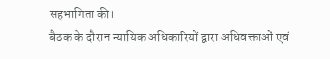सहभागिता की।
बैठक के दौरान न्यायिक अधिकारियों द्वारा अधिवक्ताओं एवं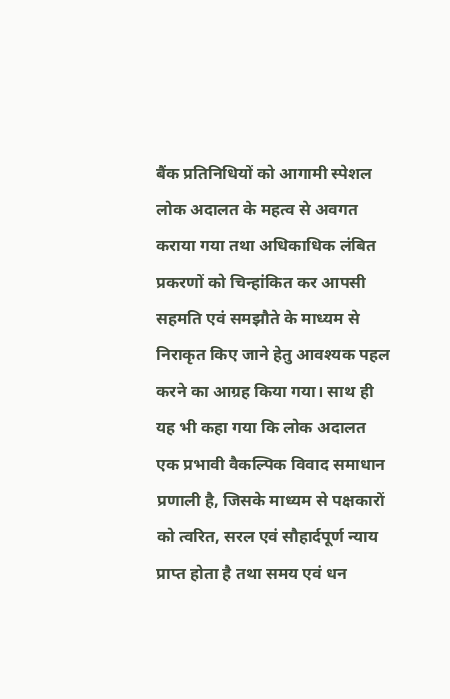बैंक प्रतिनिधियों को आगामी स्पेशल लोक अदालत के महत्व से अवगत कराया गया तथा अधिकाधिक लंबित प्रकरणों को चिन्हांकित कर आपसी सहमति एवं समझौते के माध्यम से निराकृत किए जाने हेतु आवश्यक पहल करने का आग्रह किया गया। साथ ही यह भी कहा गया कि लोक अदालत एक प्रभावी वैकल्पिक विवाद समाधान प्रणाली है, जिसके माध्यम से पक्षकारों को त्वरित, सरल एवं सौहार्दपूर्ण न्याय प्राप्त होता है तथा समय एवं धन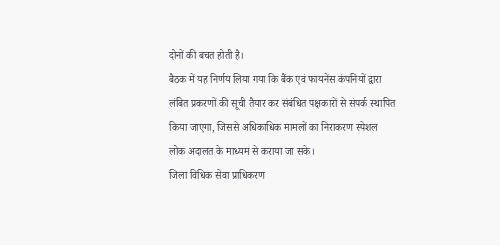दोनों की बचत होती है।
बैठक में यह निर्णय लिया गया कि बैंक एवं फायनेंस कंपनियों द्वारा लंबित प्रकरणों की सूची तैयार कर संबंधित पक्षकारों से संपर्क स्थापित किया जाएगा, जिससे अधिकाधिक मामलों का निराकरण स्पेशल लोक अदालत के माध्यम से कराया जा सके।
जिला विधिक सेवा प्राधिकरण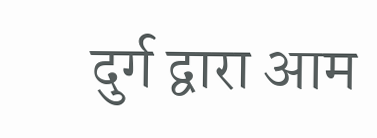दुर्ग द्वारा आम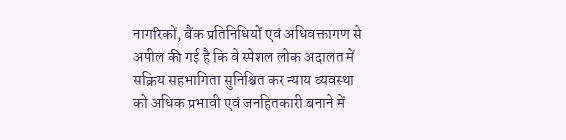नागरिकों, बैंक प्रतिनिधियों एवं अधिवक्तागण से अपील की गई है कि वे स्पेशल लोक अदालत में सक्रिय सहभागिता सुनिश्चित कर न्याय व्यवस्था को अधिक प्रभावी एवं जनहितकारी बनाने में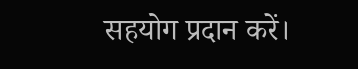सहयोग प्रदान करें।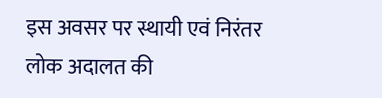इस अवसर पर स्थायी एवं निरंतर लोक अदालत की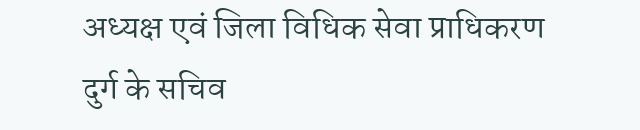अध्यक्ष एवं जिला विधिक सेवा प्राधिकरण दुर्ग के सचिव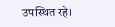उपस्थित रहे।